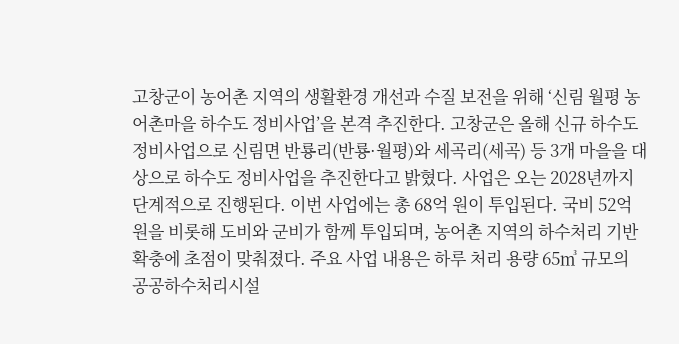고창군이 농어촌 지역의 생활환경 개선과 수질 보전을 위해 ‘신림 월평 농어촌마을 하수도 정비사업’을 본격 추진한다. 고창군은 올해 신규 하수도 정비사업으로 신림면 반룡리(반룡·월평)와 세곡리(세곡) 등 3개 마을을 대상으로 하수도 정비사업을 추진한다고 밝혔다. 사업은 오는 2028년까지 단계적으로 진행된다. 이번 사업에는 총 68억 원이 투입된다. 국비 52억 원을 비롯해 도비와 군비가 함께 투입되며, 농어촌 지역의 하수처리 기반 확충에 초점이 맞춰졌다. 주요 사업 내용은 하루 처리 용량 65㎥ 규모의 공공하수처리시설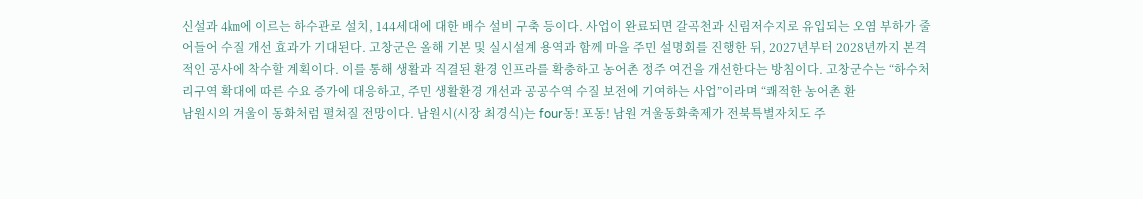신설과 4㎞에 이르는 하수관로 설치, 144세대에 대한 배수 설비 구축 등이다. 사업이 완료되면 갈곡천과 신림저수지로 유입되는 오염 부하가 줄어들어 수질 개선 효과가 기대된다. 고창군은 올해 기본 및 실시설계 용역과 함께 마을 주민 설명회를 진행한 뒤, 2027년부터 2028년까지 본격적인 공사에 착수할 계획이다. 이를 통해 생활과 직결된 환경 인프라를 확충하고 농어촌 정주 여건을 개선한다는 방침이다. 고창군수는 “하수처리구역 확대에 따른 수요 증가에 대응하고, 주민 생활환경 개선과 공공수역 수질 보전에 기여하는 사업”이라며 “쾌적한 농어촌 환
남원시의 겨울이 동화처럼 펼쳐질 전망이다. 남원시(시장 최경식)는 four동! 포동! 남원 겨울동화축제가 전북특별자치도 주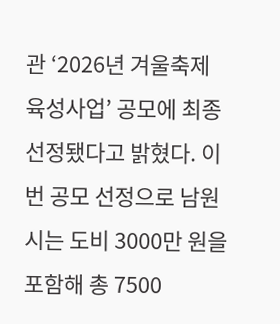관 ‘2026년 겨울축제 육성사업’ 공모에 최종 선정됐다고 밝혔다. 이번 공모 선정으로 남원시는 도비 3000만 원을 포함해 총 7500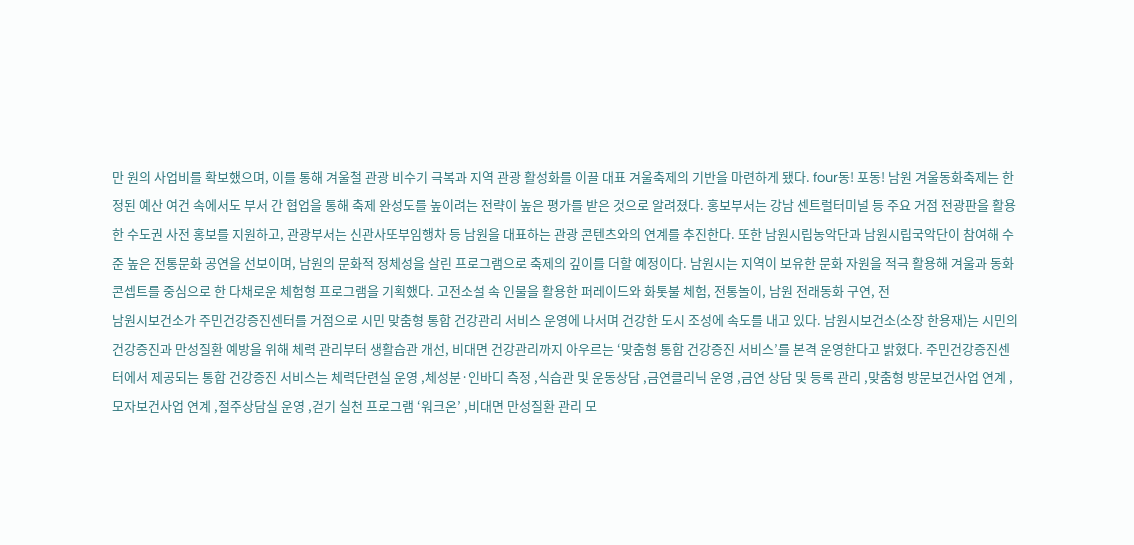만 원의 사업비를 확보했으며, 이를 통해 겨울철 관광 비수기 극복과 지역 관광 활성화를 이끌 대표 겨울축제의 기반을 마련하게 됐다. four동! 포동! 남원 겨울동화축제는 한정된 예산 여건 속에서도 부서 간 협업을 통해 축제 완성도를 높이려는 전략이 높은 평가를 받은 것으로 알려졌다. 홍보부서는 강남 센트럴터미널 등 주요 거점 전광판을 활용한 수도권 사전 홍보를 지원하고, 관광부서는 신관사또부임행차 등 남원을 대표하는 관광 콘텐츠와의 연계를 추진한다. 또한 남원시립농악단과 남원시립국악단이 참여해 수준 높은 전통문화 공연을 선보이며, 남원의 문화적 정체성을 살린 프로그램으로 축제의 깊이를 더할 예정이다. 남원시는 지역이 보유한 문화 자원을 적극 활용해 겨울과 동화 콘셉트를 중심으로 한 다채로운 체험형 프로그램을 기획했다. 고전소설 속 인물을 활용한 퍼레이드와 화톳불 체험, 전통놀이, 남원 전래동화 구연, 전
남원시보건소가 주민건강증진센터를 거점으로 시민 맞춤형 통합 건강관리 서비스 운영에 나서며 건강한 도시 조성에 속도를 내고 있다. 남원시보건소(소장 한용재)는 시민의 건강증진과 만성질환 예방을 위해 체력 관리부터 생활습관 개선, 비대면 건강관리까지 아우르는 ‘맞춤형 통합 건강증진 서비스’를 본격 운영한다고 밝혔다. 주민건강증진센터에서 제공되는 통합 건강증진 서비스는 체력단련실 운영 ,체성분·인바디 측정 ,식습관 및 운동상담 ,금연클리닉 운영 ,금연 상담 및 등록 관리 ,맞춤형 방문보건사업 연계 ,모자보건사업 연계 ,절주상담실 운영 ,걷기 실천 프로그램 ‘워크온’ ,비대면 만성질환 관리 모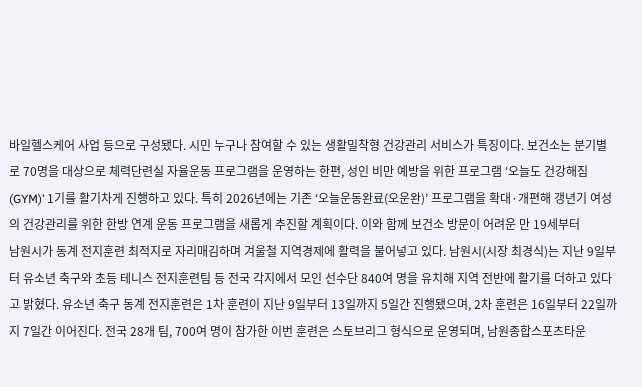바일헬스케어 사업 등으로 구성됐다. 시민 누구나 참여할 수 있는 생활밀착형 건강관리 서비스가 특징이다. 보건소는 분기별로 70명을 대상으로 체력단련실 자율운동 프로그램을 운영하는 한편, 성인 비만 예방을 위한 프로그램 ‘오늘도 건강해짐(GYM)’ 1기를 활기차게 진행하고 있다. 특히 2026년에는 기존 ‘오늘운동완료(오운완)’ 프로그램을 확대·개편해 갱년기 여성의 건강관리를 위한 한방 연계 운동 프로그램을 새롭게 추진할 계획이다. 이와 함께 보건소 방문이 어려운 만 19세부터
남원시가 동계 전지훈련 최적지로 자리매김하며 겨울철 지역경제에 활력을 불어넣고 있다. 남원시(시장 최경식)는 지난 9일부터 유소년 축구와 초등 테니스 전지훈련팀 등 전국 각지에서 모인 선수단 840여 명을 유치해 지역 전반에 활기를 더하고 있다고 밝혔다. 유소년 축구 동계 전지훈련은 1차 훈련이 지난 9일부터 13일까지 5일간 진행됐으며, 2차 훈련은 16일부터 22일까지 7일간 이어진다. 전국 28개 팀, 700여 명이 참가한 이번 훈련은 스토브리그 형식으로 운영되며, 남원종합스포츠타운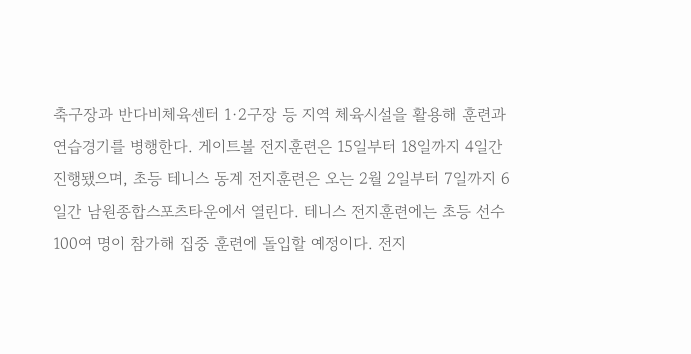축구장과 반다비체육센터 1·2구장 등 지역 체육시설을 활용해 훈련과 연습경기를 병행한다. 게이트볼 전지훈련은 15일부터 18일까지 4일간 진행됐으며, 초등 테니스 동계 전지훈련은 오는 2월 2일부터 7일까지 6일간 남원종합스포츠타운에서 열린다. 테니스 전지훈련에는 초등 선수 100여 명이 참가해 집중 훈련에 돌입할 예정이다. 전지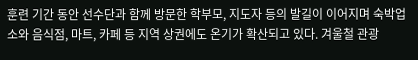훈련 기간 동안 선수단과 함께 방문한 학부모, 지도자 등의 발길이 이어지며 숙박업소와 음식점, 마트, 카페 등 지역 상권에도 온기가 확산되고 있다. 겨울철 관광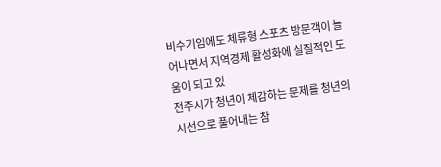비수기임에도 체류형 스포츠 방문객이 늘어나면서 지역경제 활성화에 실질적인 도움이 되고 있
전주시가 청년이 체감하는 문제를 청년의 시선으로 풀어내는 참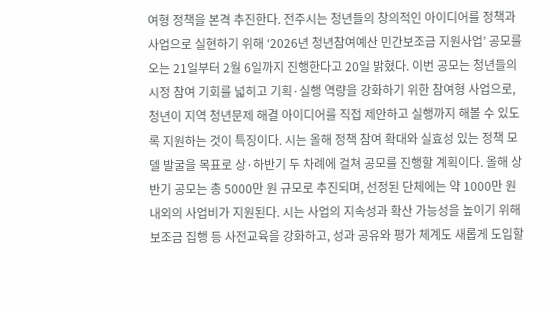여형 정책을 본격 추진한다. 전주시는 청년들의 창의적인 아이디어를 정책과 사업으로 실현하기 위해 ‘2026년 청년참여예산 민간보조금 지원사업’ 공모를 오는 21일부터 2월 6일까지 진행한다고 20일 밝혔다. 이번 공모는 청년들의 시정 참여 기회를 넓히고 기획·실행 역량을 강화하기 위한 참여형 사업으로, 청년이 지역 청년문제 해결 아이디어를 직접 제안하고 실행까지 해볼 수 있도록 지원하는 것이 특징이다. 시는 올해 정책 참여 확대와 실효성 있는 정책 모델 발굴을 목표로 상·하반기 두 차례에 걸쳐 공모를 진행할 계획이다. 올해 상반기 공모는 총 5000만 원 규모로 추진되며, 선정된 단체에는 약 1000만 원 내외의 사업비가 지원된다. 시는 사업의 지속성과 확산 가능성을 높이기 위해 보조금 집행 등 사전교육을 강화하고, 성과 공유와 평가 체계도 새롭게 도입할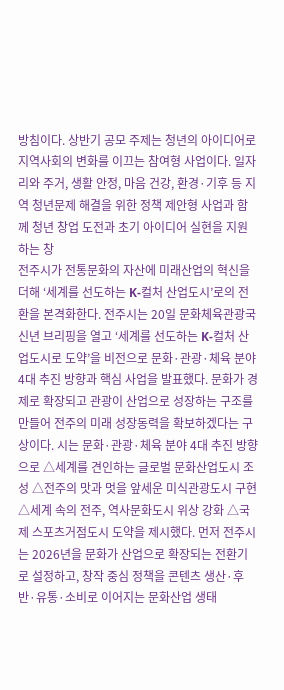방침이다. 상반기 공모 주제는 청년의 아이디어로 지역사회의 변화를 이끄는 참여형 사업이다. 일자리와 주거, 생활 안정, 마음 건강, 환경·기후 등 지역 청년문제 해결을 위한 정책 제안형 사업과 함께 청년 창업 도전과 초기 아이디어 실현을 지원하는 창
전주시가 전통문화의 자산에 미래산업의 혁신을 더해 ‘세계를 선도하는 K-컬처 산업도시’로의 전환을 본격화한다. 전주시는 20일 문화체육관광국 신년 브리핑을 열고 ‘세계를 선도하는 K-컬처 산업도시로 도약’을 비전으로 문화·관광·체육 분야 4대 추진 방향과 핵심 사업을 발표했다. 문화가 경제로 확장되고 관광이 산업으로 성장하는 구조를 만들어 전주의 미래 성장동력을 확보하겠다는 구상이다. 시는 문화·관광·체육 분야 4대 추진 방향으로 △세계를 견인하는 글로벌 문화산업도시 조성 △전주의 맛과 멋을 앞세운 미식관광도시 구현 △세계 속의 전주, 역사문화도시 위상 강화 △국제 스포츠거점도시 도약을 제시했다. 먼저 전주시는 2026년을 문화가 산업으로 확장되는 전환기로 설정하고, 창작 중심 정책을 콘텐츠 생산·후반·유통·소비로 이어지는 문화산업 생태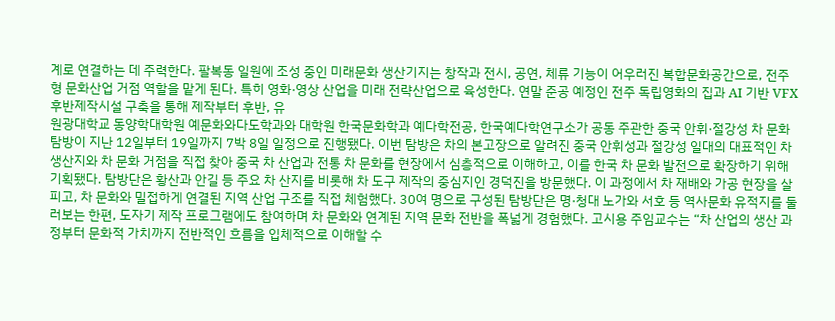계로 연결하는 데 주력한다. 팔복동 일원에 조성 중인 미래문화 생산기지는 창작과 전시, 공연, 체류 기능이 어우러진 복합문화공간으로, 전주형 문화산업 거점 역할을 맡게 된다. 특히 영화·영상 산업을 미래 전략산업으로 육성한다. 연말 준공 예정인 전주 독립영화의 집과 AI 기반 VFX 후반제작시설 구축을 통해 제작부터 후반, 유
원광대학교 동양학대학원 예문화와다도학과와 대학원 한국문화학과 예다학전공, 한국예다학연구소가 공동 주관한 중국 안휘·절강성 차 문화 탐방이 지난 12일부터 19일까지 7박 8일 일정으로 진행됐다. 이번 탐방은 차의 본고장으로 알려진 중국 안휘성과 절강성 일대의 대표적인 차 생산지와 차 문화 거점을 직접 찾아 중국 차 산업과 전통 차 문화를 현장에서 심층적으로 이해하고, 이를 한국 차 문화 발전으로 확장하기 위해 기획됐다. 탐방단은 황산과 안길 등 주요 차 산지를 비롯해 차 도구 제작의 중심지인 경덕진을 방문했다. 이 과정에서 차 재배와 가공 현장을 살피고, 차 문화와 밀접하게 연결된 지역 산업 구조를 직접 체험했다. 30여 명으로 구성된 탐방단은 명·청대 노가와 서호 등 역사문화 유적지를 둘러보는 한편, 도자기 제작 프로그램에도 참여하며 차 문화와 연계된 지역 문화 전반을 폭넓게 경험했다. 고시용 주임교수는 “차 산업의 생산 과정부터 문화적 가치까지 전반적인 흐름을 입체적으로 이해할 수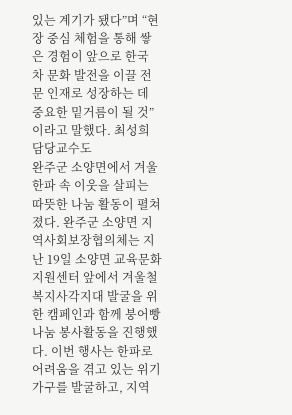있는 계기가 됐다”며 “현장 중심 체험을 통해 쌓은 경험이 앞으로 한국 차 문화 발전을 이끌 전문 인재로 성장하는 데 중요한 밑거름이 될 것”이라고 말했다. 최성희 담당교수도
완주군 소양면에서 겨울 한파 속 이웃을 살피는 따뜻한 나눔 활동이 펼쳐졌다. 완주군 소양면 지역사회보장협의체는 지난 19일 소양면 교육문화지원센터 앞에서 겨울철 복지사각지대 발굴을 위한 캠페인과 함께 붕어빵 나눔 봉사활동을 진행했다. 이번 행사는 한파로 어려움을 겪고 있는 위기가구를 발굴하고, 지역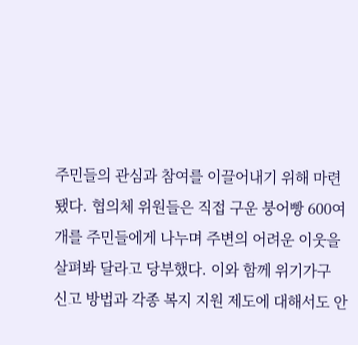주민들의 관심과 참여를 이끌어내기 위해 마련됐다. 협의체 위원들은 직접 구운 붕어빵 600여 개를 주민들에게 나누며 주변의 어려운 이웃을 살펴봐 달라고 당부했다. 이와 함께 위기가구 신고 방법과 각종 복지 지원 제도에 대해서도 안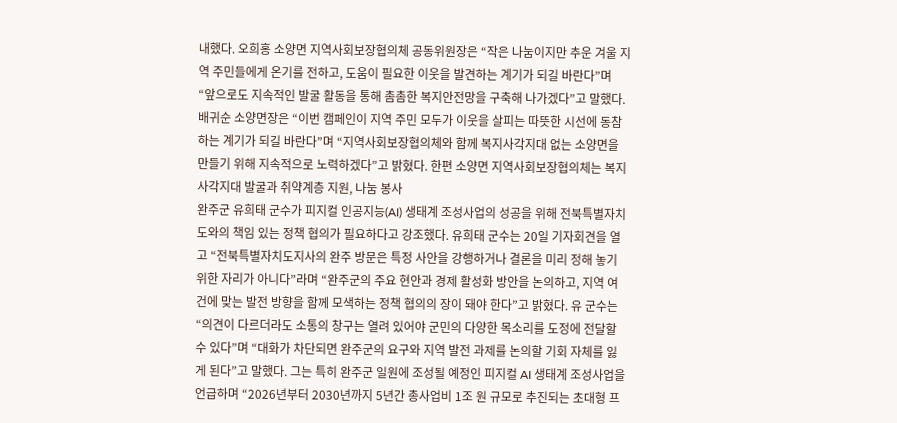내했다. 오희홍 소양면 지역사회보장협의체 공동위원장은 “작은 나눔이지만 추운 겨울 지역 주민들에게 온기를 전하고, 도움이 필요한 이웃을 발견하는 계기가 되길 바란다”며 “앞으로도 지속적인 발굴 활동을 통해 촘촘한 복지안전망을 구축해 나가겠다”고 말했다. 배귀순 소양면장은 “이번 캠페인이 지역 주민 모두가 이웃을 살피는 따뜻한 시선에 동참하는 계기가 되길 바란다”며 “지역사회보장협의체와 함께 복지사각지대 없는 소양면을 만들기 위해 지속적으로 노력하겠다”고 밝혔다. 한편 소양면 지역사회보장협의체는 복지사각지대 발굴과 취약계층 지원, 나눔 봉사
완주군 유희태 군수가 피지컬 인공지능(AI) 생태계 조성사업의 성공을 위해 전북특별자치도와의 책임 있는 정책 협의가 필요하다고 강조했다. 유희태 군수는 20일 기자회견을 열고 “전북특별자치도지사의 완주 방문은 특정 사안을 강행하거나 결론을 미리 정해 놓기 위한 자리가 아니다”라며 “완주군의 주요 현안과 경제 활성화 방안을 논의하고, 지역 여건에 맞는 발전 방향을 함께 모색하는 정책 협의의 장이 돼야 한다”고 밝혔다. 유 군수는 “의견이 다르더라도 소통의 창구는 열려 있어야 군민의 다양한 목소리를 도정에 전달할 수 있다”며 “대화가 차단되면 완주군의 요구와 지역 발전 과제를 논의할 기회 자체를 잃게 된다”고 말했다. 그는 특히 완주군 일원에 조성될 예정인 피지컬 AI 생태계 조성사업을 언급하며 “2026년부터 2030년까지 5년간 총사업비 1조 원 규모로 추진되는 초대형 프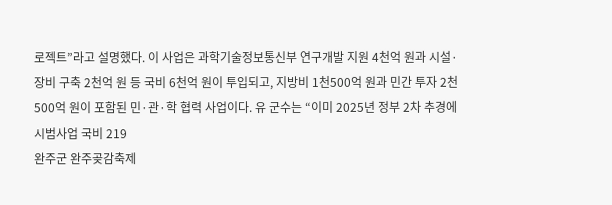로젝트”라고 설명했다. 이 사업은 과학기술정보통신부 연구개발 지원 4천억 원과 시설·장비 구축 2천억 원 등 국비 6천억 원이 투입되고, 지방비 1천500억 원과 민간 투자 2천500억 원이 포함된 민·관·학 협력 사업이다. 유 군수는 “이미 2025년 정부 2차 추경에 시범사업 국비 219
완주군 완주곶감축제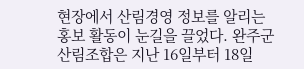현장에서 산림경영 정보를 알리는 홍보 활동이 눈길을 끌었다. 완주군산림조합은 지난 16일부터 18일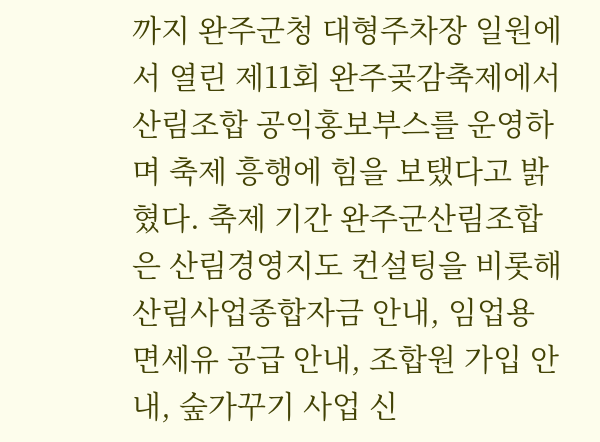까지 완주군청 대형주차장 일원에서 열린 제11회 완주곶감축제에서 산림조합 공익홍보부스를 운영하며 축제 흥행에 힘을 보탰다고 밝혔다. 축제 기간 완주군산림조합은 산림경영지도 컨설팅을 비롯해 산림사업종합자금 안내, 임업용 면세유 공급 안내, 조합원 가입 안내, 숲가꾸기 사업 신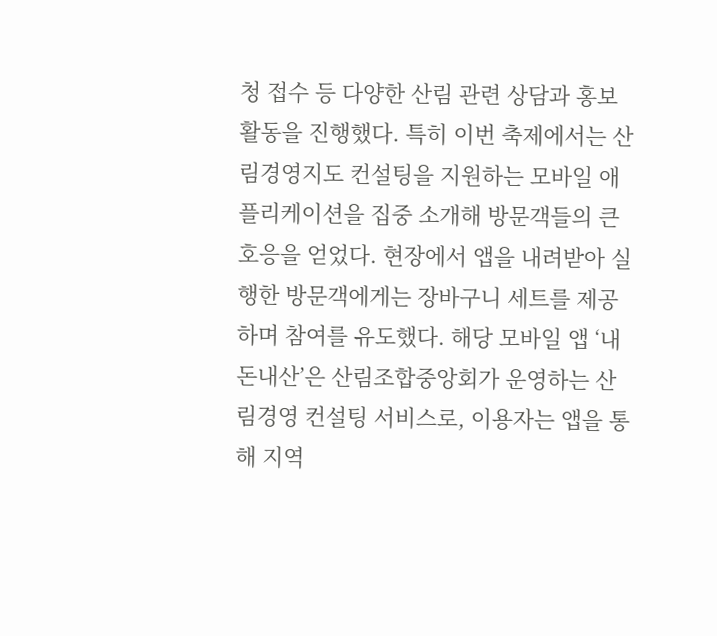청 접수 등 다양한 산림 관련 상담과 홍보 활동을 진행했다. 특히 이번 축제에서는 산림경영지도 컨설팅을 지원하는 모바일 애플리케이션을 집중 소개해 방문객들의 큰 호응을 얻었다. 현장에서 앱을 내려받아 실행한 방문객에게는 장바구니 세트를 제공하며 참여를 유도했다. 해당 모바일 앱 ‘내돈내산’은 산림조합중앙회가 운영하는 산림경영 컨설팅 서비스로, 이용자는 앱을 통해 지역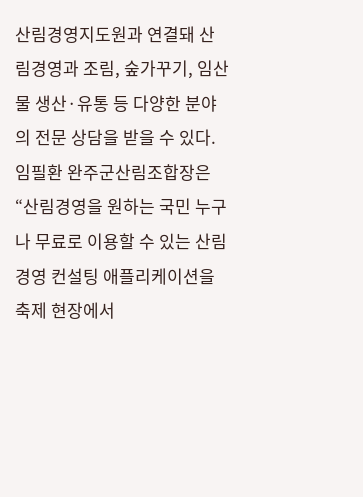산림경영지도원과 연결돼 산림경영과 조림, 숲가꾸기, 임산물 생산·유통 등 다양한 분야의 전문 상담을 받을 수 있다. 임필환 완주군산림조합장은 “산림경영을 원하는 국민 누구나 무료로 이용할 수 있는 산림경영 컨설팅 애플리케이션을 축제 현장에서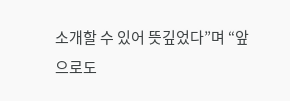소개할 수 있어 뜻깊었다”며 “앞으로도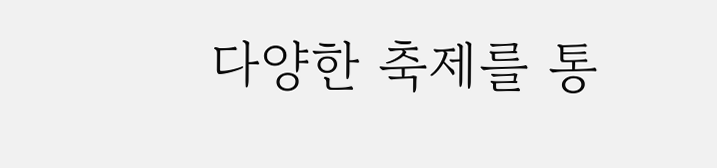다양한 축제를 통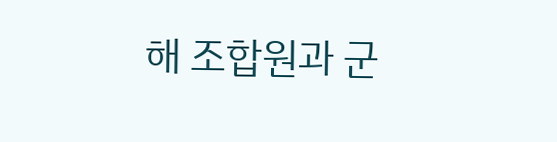해 조합원과 군